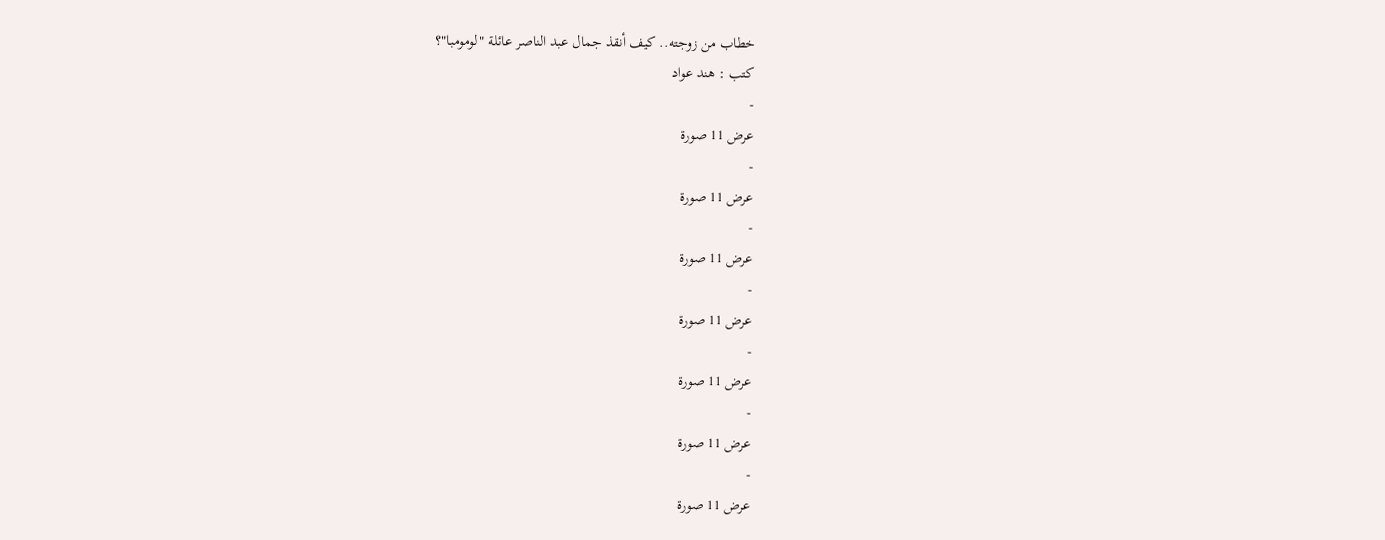خطاب من زوجته.. كيف أنقذ جمال عبد الناصر عائلة "لومومبا"؟
كتب : هند عواد
-
عرض 11 صورة
-
عرض 11 صورة
-
عرض 11 صورة
-
عرض 11 صورة
-
عرض 11 صورة
-
عرض 11 صورة
-
عرض 11 صورة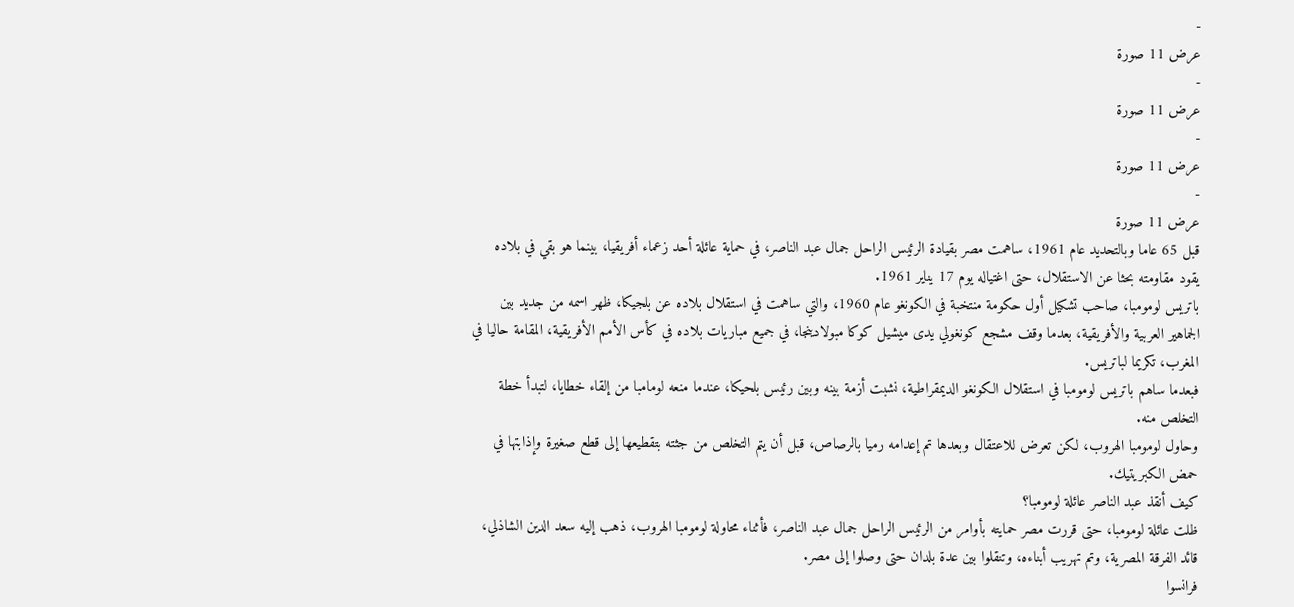-
عرض 11 صورة
-
عرض 11 صورة
-
عرض 11 صورة
-
عرض 11 صورة
قبل 65 عاما وبالتحديد عام 1961، ساهمت مصر بقيادة الرئيس الراحل جمال عبد الناصر، في حماية عائلة أحد زعماء أفريقيا، بينما هو بقي في بلاده يقود مقاومته بحثا عن الاستقلال، حتى اغتياله يوم 17 يناير 1961.
باتريس لومومبا، صاحب تشكيل أول حكومة منتخبة في الكونغو عام 1960، والتي ساهمت في استقلال بلاده عن بلجيكا، ظهر اسمه من جديد بين الجماهير العربية والأفريقية، بعدما وقف مشجع كونغولي يدى ميشيل كوكا مبولادينجا، في جميع مباريات بلاده في كأس الأمم الأفريقية، المقامة حاليا في المغرب، تكريما لباتريس.
فبعدما ساهم باتريس لومومبا في استقلال الكونغو الديمقراطية، نشبت أزمة بينه وبين رئيس بلحيكا، عندما منعه لومامبا من إلقاء خطايا، لتبدأ خطة التخلص منه.
وحاول لومومبا الهروب، لكن تعرض للاعتقال وبعدها تم إعدامه رميا بالرصاص، قبل أن يتم التخلص من جثته بتقطيعها إلى قطع صغيرة وإذابتها في حمض الكبريتيك.
كيف أنقذ عبد الناصر عائلة لومومبا؟
ظلت عائلة لومومبا، حتى قررت مصر حمايته بأوامر من الرئيس الراحل جمال عبد الناصر، فأثناء محاولة لومومبا الهروب، ذهب إليه سعد الدين الشاذلي، قائد الفرقة المصرية، وتم تهريب أبناءه، وتنقلوا بين عدة بلدان حتى وصلوا إلى مصر.
فرانسوا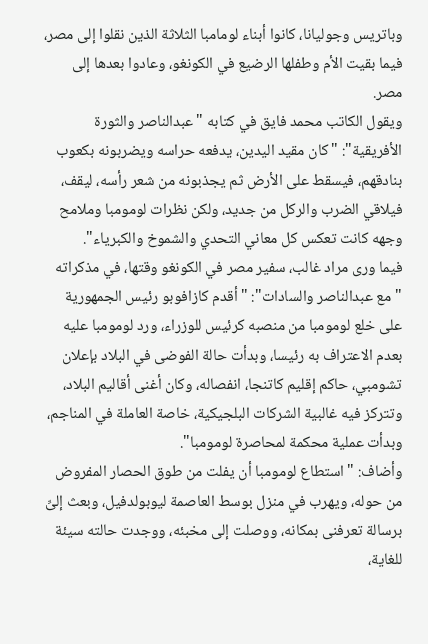وباتريس وجوليانا، كانوا أبناء لومامبا الثلاثة الذين نقلوا إلى مصر، فيما بقيت الأم وطفلها الرضيع في الكونغو، وعادوا بعدها إلى مصر.
ويقول الكاتب محمد فايق في كتابه "عبدالناصر والثورة الأفريقية": "كان مقيد اليدين، يدفعه حراسه ويضربونه بكعوب بنادقهم، فيسقط على الأرض ثم يجذبونه من شعر رأسه، ليقف، فيلاقي الضرب والركل من جديد، ولكن نظرات لومومبا وملامح وجهه كانت تعكس كل معاني التحدي والشموخ والكبرياء".
فيما ورى مراد غالب، سفير مصر في الكونغو وقتها، في مذكراته "مع عبدالناصر والسادات": "أقدم كازافوبو رئيس الجمهورية على خلع لومومبا من منصبه كرئيس للوزراء، ورد لومومبا عليه بعدم الاعتراف به رئيسا، وبدأت حالة الفوضى في البلاد بإعلان تشومبي، حاكم إقليم كاتنجا، انفصاله، وكان أغنى أقاليم البلاد، وتتركز فيه غالبية الشركات البلجيكية، خاصة العاملة في المناجم، وبدأت عملية محكمة لمحاصرة لومومبا".
وأضاف: "استطاع لومومبا أن يفلت من طوق الحصار المفروض من حوله، ويهرب في منزل بوسط العاصمة ليوبولدفيل، وبعث إلىِّ برسالة تعرفنى بمكانه، ووصلت إلى مخبئه، ووجدت حالته سيئة للغاية،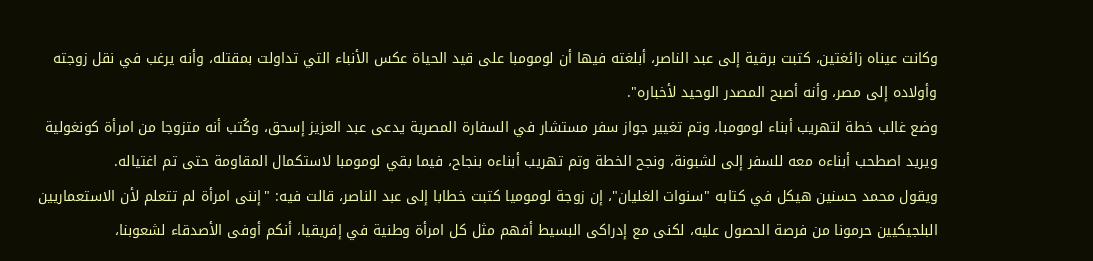وكانت عيناه زائغتين، كتبت برقية إلى عبد الناصر، أبلغته فيها أن لومومبا على قيد الحياة عكس الأنباء التي تداولت بمقتله، وأنه يرغب في نقل زوجته وأولاده إلى مصر، وأنه أصبح المصدر الوحيد لأخباره".
وضع غالب خطة لتهريب أبناء لومومبا، وتم تغيير جواز سفر مستشار في السفارة المصرية يدعى عبد العزيز إسحق، وكُتب أنه متزوجا من امرأة كونغولية ويريد اصطحب أبناءه معه للسفر إلى لشبونة، ونجح الخطة وتم تهريب أبناءه بنجاح، فيما بقي لومومبا لاستكمال المقاومة حتى تم اغتياله.
ويقول محمد حسنين هيكل في كتابه "سنوات الغليان"، إن زوجة لوموميا كتبت خطابا إلى عبد الناصر، قالت فيه: "إننى امرأة لم تتعلم لأن الاستعماريين البلجيكيين حرمونا من فرصة الحصول عليه، لكنى مع إدراكى البسيط أفهم مثل كل امرأة وطنية في إفريقيا، أنكم أوفى الأصدقاء لشعوبنا،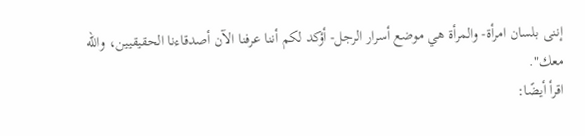إننى بلسان امرأة- والمرأة هي موضع أسرار الرجل- أؤكد لكم أننا عرفنا الآن أصدقاءنا الحقيقيين، والله معك".
اقرأ أيضًا: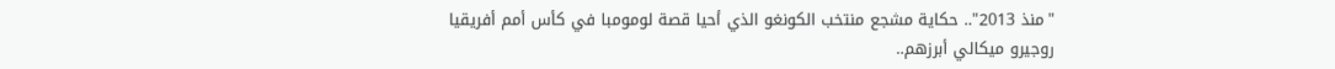"منذ 2013".. حكاية مشجع منتخب الكونغو الذي أحيا قصة لومومبا في كأس أمم أفريقيا
روجيرو ميكالي أبرزهم..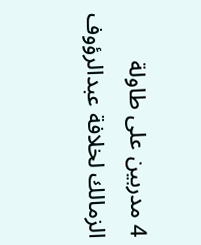4 مدربين على طاولة الزمالك لخلافة عبدالرؤوف